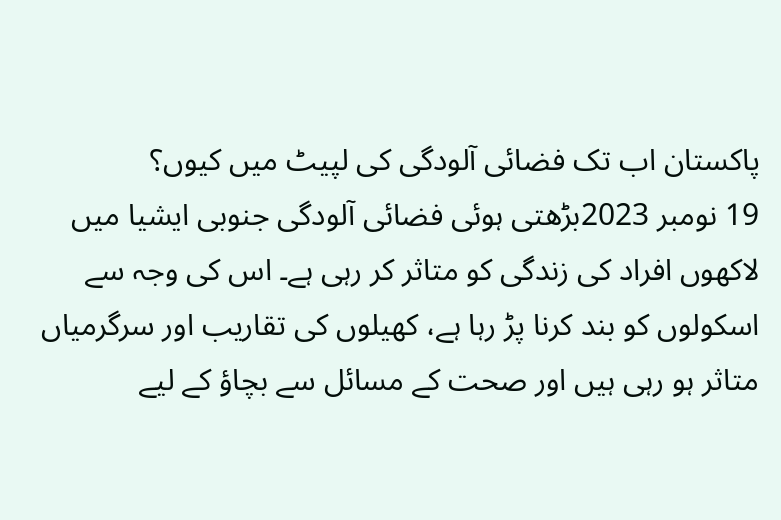پاکستان اب تک فضائی آلودگی کی لپیٹ میں کیوں؟
19 نومبر 2023بڑھتی ہوئی فضائی آلودگی جنوبی ایشیا میں لاکھوں افراد کی زندگی کو متاثر کر رہی ہے۔ اس کی وجہ سے اسکولوں کو بند کرنا پڑ رہا ہے، کھیلوں کی تقاریب اور سرگرمیاں متاثر ہو رہی ہیں اور صحت کے مسائل سے بچاؤ کے لیے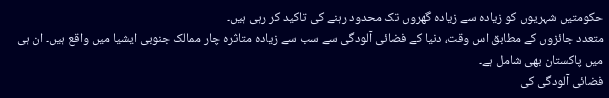حکومتیں شہریوں کو زیادہ سے زیادہ گھروں تک محدود رہنے کی تاکید کر رہی ہیں۔
متعدد جائزوں کے مطابق اس وقت، دنیا کے فضائی آلودگی سے سب سے زیادہ متاثرہ چار ممالک جنوبی ایشیا میں واقع ہیں۔ ان ہی میں پاکستان بھی شامل ہے۔
فضائی آلودگی کی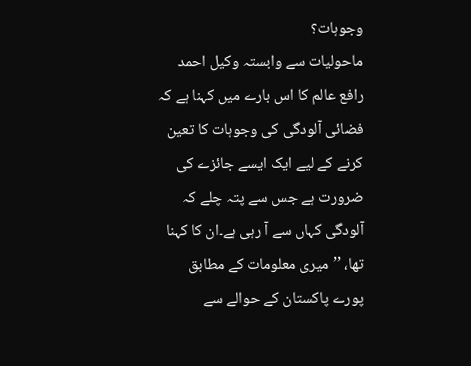وجوہات؟
ماحولیات سے وابستہ وکیل احمد رافع عالم کا اس بارے میں کہنا ہے کہ فضائی آلودگی کی وجوہات کا تعین کرنے کے لیے ایک ایسے جائزے کی ضرورت ہے جس سے پتہ چلے کہ آلودگی کہاں سے آ رہی ہے۔ان کا کہنا تھا، ’’میری معلومات کے مطابق پورے پاکستان کے حوالے سے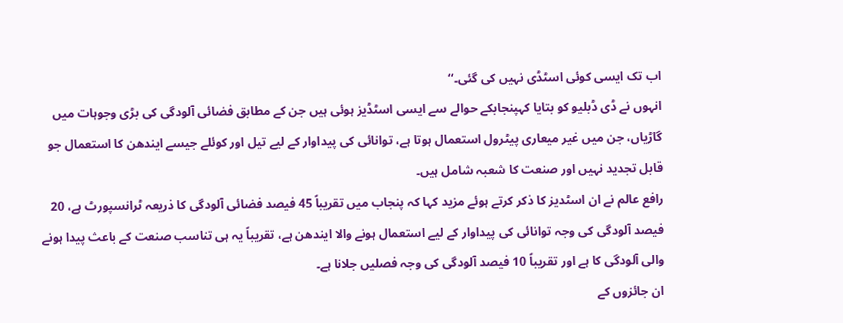اب تک ایسی کوئی اسٹڈی نہیں کی گئی۔‘‘
انہوں نے ڈی ڈبلیو کو بتایا کہپنجابکے حوالے سے ایسی اسٹڈیز ہوئی ہیں جن کے مطابق فضائی آلودگی کی بڑی وجوہات میں گاڑیاں، جن میں غیر میعاری پیٹرول استعمال ہوتا ہے، توانائی کی پیداوار کے لیے تیل اور کوئلے جیسے ایندھن کا استعمال جو قابل تجدید نہیں اور صنعت کا شعبہ شامل ہیں۔
رافع عالم نے ان اسٹدیز کا ذکر کرتے ہوئے مزید کہا کہ پنجاب میں تقریباً 45 فیصد فضائی آلودگی کا ذریعہ ٹرانسپورٹ ہے، 20 فیصد آلودگی کی وجہ توانائی کی پیداوار کے لیے استعمال ہونے والا ایندھن ہے، تقریباً یہ ہی تناسب صنعت کے باعث پیدا ہونے والی آلودگی کا ہے اور تقریباً 10 فیصد آلودگی کی وجہ فصلیں جلانا ہے۔
ان جائزوں کے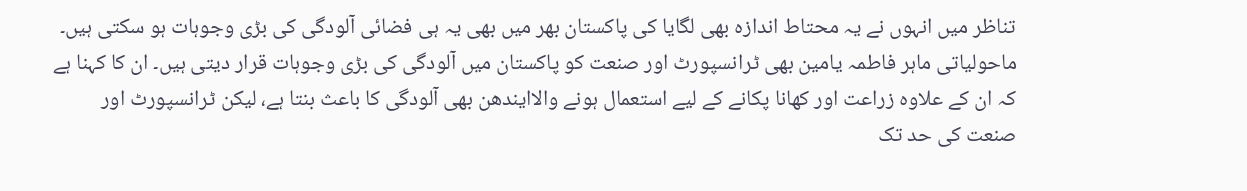تناظر میں انہوں نے یہ محتاط اندازہ بھی لگایا کی پاکستان بھر میں بھی یہ ہی فضائی آلودگی کی بڑی وجوہات ہو سکتی ہیں۔
ماحولیاتی ماہر فاطمہ یامین بھی ٹرانسپورٹ اور صنعت کو پاکستان میں آلودگی کی بڑی وجوہات قرار دیتی ہیں۔ ان کا کہنا ہے کہ ان کے علاوہ زراعت اور کھانا پکانے کے لیے استعمال ہونے والاایندھن بھی آلودگی کا باعث بنتا ہے، لیکن ٹرانسپورٹ اور صنعت کی حد تک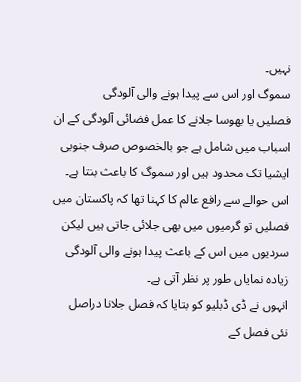نہیں۔
سموگ اور اس سے پیدا ہونے والی آلودگی
فصلیں یا بھوسا جلانے کا عمل فضائی آلودگی کے ان اسباب میں شامل ہے جو بالخصوص صرف جنوبی ایشیا تک محدود ہیں اور سموگ کا باعث بنتا ہے۔ اس حوالے سے رافع عالم کا کہنا تھا کہ پاکستان میں فصلیں تو گرمیوں میں بھی جلائی جاتی ہیں لیکن سردیوں میں اس کے باعث پیدا ہونے والی آلودگی زیادہ نمایاں طور پر نظر آتی ہے۔
انہوں نے ڈی ڈبلیو کو بتایا کہ فصل جلانا دراصل نئی فصل کے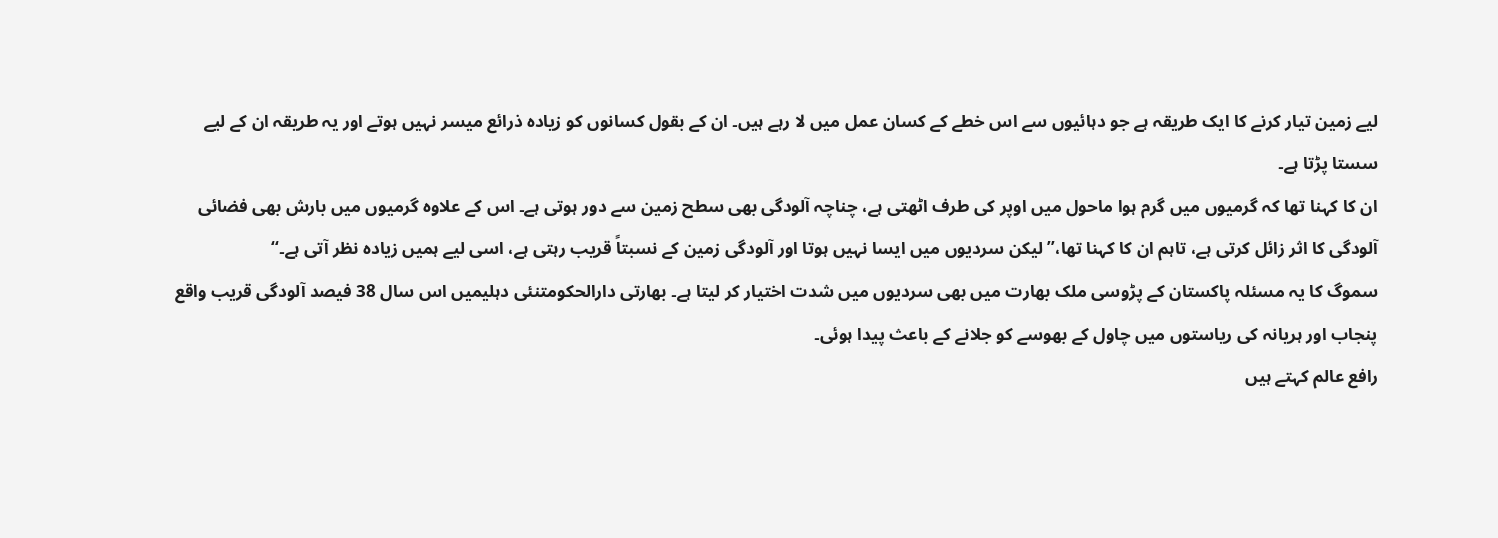لیے زمین تیار کرنے کا ایک طریقہ ہے جو دہائیوں سے اس خطے کے کسان عمل میں لا رہے ہیں۔ ان کے بقول کسانوں کو زیادہ ذرائع میسر نہیں ہوتے اور یہ طریقہ ان کے لیے سستا پڑتا ہے۔
ان کا کہنا تھا کہ گرمیوں میں گرم ہوا ماحول میں اوپر کی طرف اٹھتی ہے، چناچہ آلودگی بھی سطح زمین سے دور ہوتی ہے۔ اس کے علاوہ گرمیوں میں بارش بھی فضائی آلودگی کا اثر زائل کرتی ہے، تاہم ان کا کہنا تھا،’’لیکن سردیوں میں ایسا نہیں ہوتا اور آلودگی زمین کے نسبتاً قریب رہتی ہے، اسی لیے ہمیں زیادہ نظر آتی ہے۔‘‘
سموگ کا یہ مسئلہ پاکستان کے پڑوسی ملک بھارت میں بھی سردیوں میں شدت اختیار کر لیتا ہے۔ بھارتی دارالحکومتنئی دہلیمیں اس سال 38 فیصد آلودگی قریب واقع پنجاب اور ہریانہ کی ریاستوں میں چاول کے بھوسے کو جلانے کے باعث پیدا ہوئی۔
رافع عالم کہتے ہیں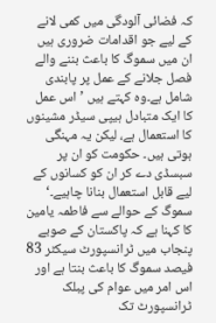کہ فضائی آلودگی میں کمی لانے کے لیے جو اقدامات ضروری ہیں ان میں سموگ کا باعث بننے والے فصل جلانے کے عمل پر پابندی شامل ہے۔وہ کہتے ہیں ’اس عمل کا ایک متبادل ہیپی سیڈر مشینوں کا استعمال ہے، لیکن یہ مہنگی ہوتی ہیں۔ حکومت کو ان پر سبسڈی دے کر ان کو کسانوں کے لیے قابل استعمال بنانا چاہیے۔‘
سموگ کے حوالے سے فاطمہ یامین کا کہنا ہے کہ پاکستان کے صوبے پنجاب میں ٹرانسپورٹ سیکٹر 83 فیصد سموگ کا باعث بنتا ہے اور اس امر میں عوام کی پبلک ٹرانسپورٹ تک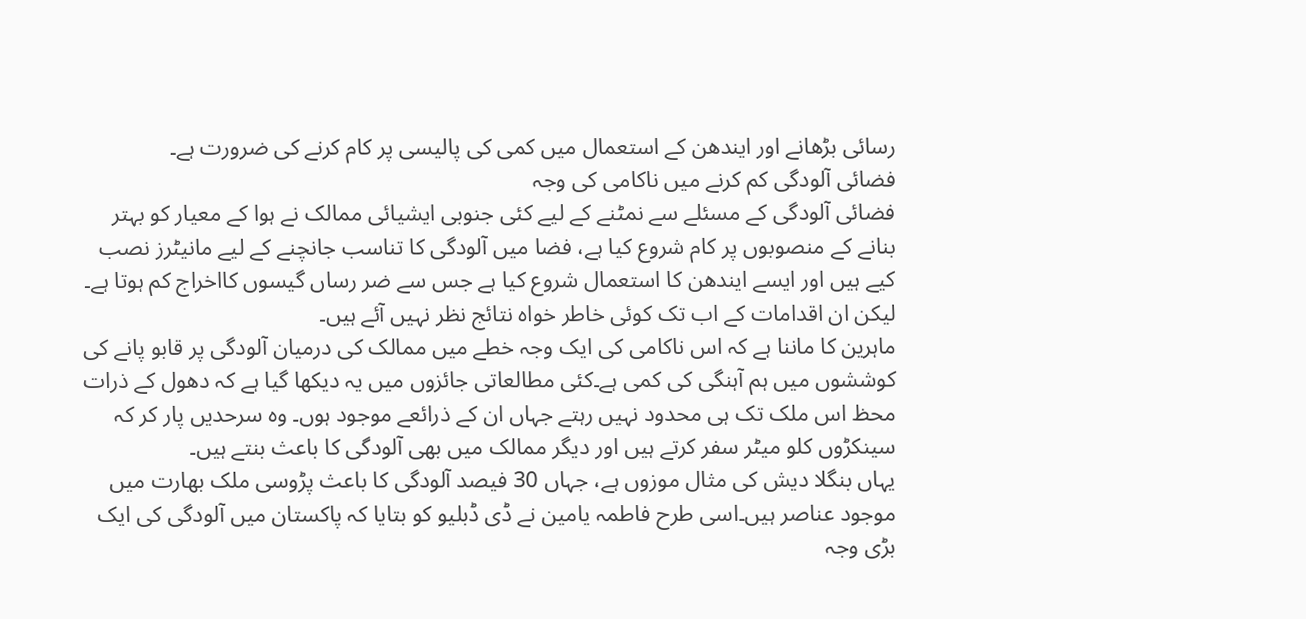رسائی بڑھانے اور ایندھن کے استعمال میں کمی کی پالیسی پر کام کرنے کی ضرورت ہے۔
فضائی آلودگی کم کرنے میں ناکامی کی وجہ
فضائی آلودگی کے مسئلے سے نمٹنے کے لیے کئی جنوبی ایشیائی ممالک نے ہوا کے معیار کو بہتر بنانے کے منصوبوں پر کام شروع کیا ہے، فضا میں آلودگی کا تناسب جانچنے کے لیے مانیٹرز نصب کیے ہیں اور ایسے ایندھن کا استعمال شروع کیا ہے جس سے ضر رساں گیسوں کااخراج کم ہوتا ہے۔ لیکن ان اقدامات کے اب تک کوئی خاطر خواہ نتائج نظر نہیں آئے ہیں۔
ماہرین کا ماننا ہے کہ اس ناکامی کی ایک وجہ خطے میں ممالک کی درمیان آلودگی پر قابو پانے کی کوششوں میں ہم آہنگی کی کمی ہے۔کئی مطالعاتی جائزوں میں یہ دیکھا گیا ہے کہ دھول کے ذرات محظ اس ملک تک ہی محدود نہیں رہتے جہاں ان کے ذرائعے موجود ہوں۔ وہ سرحدیں پار کر کہ سینکڑوں کلو میٹر سفر کرتے ہیں اور دیگر ممالک میں بھی آلودگی کا باعث بنتے ہیں۔
یہاں بنگلا دیش کی مثال موزوں ہے، جہاں 30 فیصد آلودگی کا باعث پڑوسی ملک بھارت میں موجود عناصر ہیں۔اسی طرح فاطمہ یامین نے ڈی ڈبلیو کو بتایا کہ پاکستان میں آلودگی کی ایک بڑی وجہ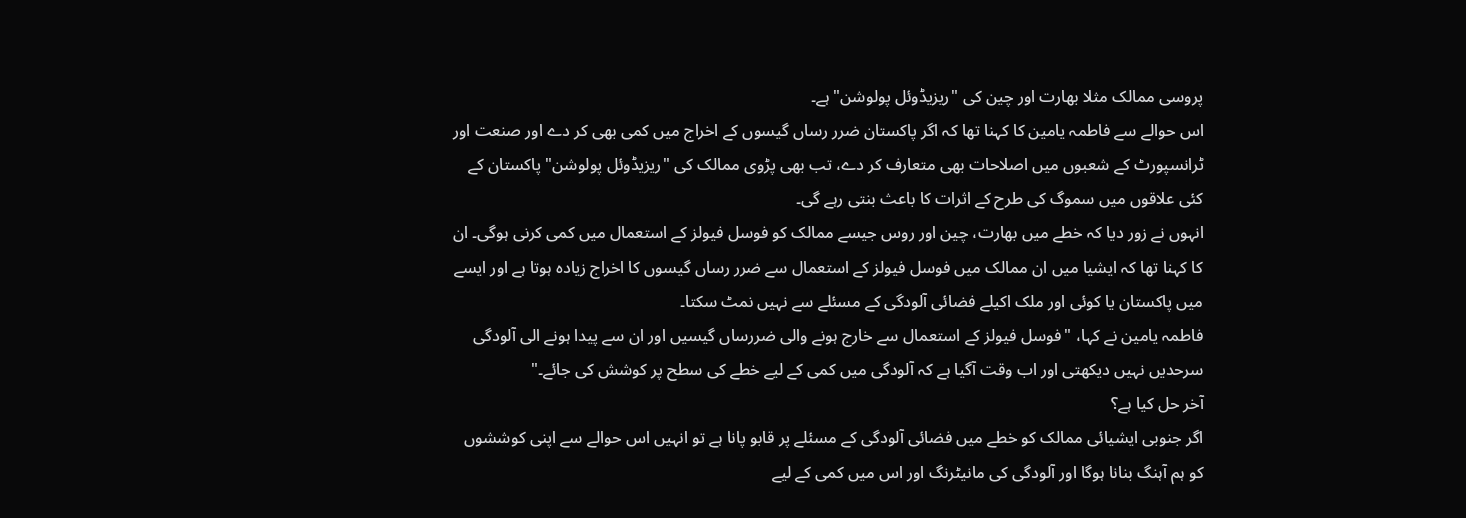پروسی ممالک مثلا بھارت اور چین کی "ریزیڈوئل پولوشن" ہے۔
اس حوالے سے فاطمہ یامین کا کہنا تھا کہ اگر پاکستان ضرر رساں گیسوں کے اخراج میں کمی بھی کر دے اور صنعت اور ٹرانسپورٹ کے شعبوں میں اصلاحات بھی متعارف کر دے، تب بھی پڑوی ممالک کی "ریزیڈوئل پولوشن" پاکستان کے کئی علاقوں میں سموگ کی طرح کے اثرات کا باعث بنتی رہے گی۔
انہوں نے زور دیا کہ خطے میں بھارت، چین اور روس جیسے ممالک کو فوسل فیولز کے استعمال میں کمی کرنی ہوگی۔ ان کا کہنا تھا کہ ایشیا میں ان ممالک میں فوسل فیولز کے استعمال سے ضرر رساں گیسوں کا اخراج زیادہ ہوتا ہے اور ایسے میں پاکستان یا کوئی اور ملک اکیلے فضائی آلودگی کے مسئلے سے نہیں نمٹ سکتا۔
فاطمہ یامین نے کہا، "فوسل فیولز کے استعمال سے خارج ہونے والی ضررساں گیسیں اور ان سے پیدا ہونے الی آلودگی سرحدیں نہیں دیکھتی اور اب وقت آگیا ہے کہ آلودگی میں کمی کے لیے خطے کی سطح پر کوشش کی جائے۔"
آخر حل کیا ہے؟
اگر جنوبی ایشیائی ممالک کو خطے میں فضائی آلودگی کے مسئلے پر قابو پانا ہے تو انہیں اس حوالے سے اپنی کوششوں کو ہم آہنگ بنانا ہوگا اور آلودگی کی مانیٹرنگ اور اس میں کمی کے لیے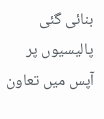بنائی گئی پالیسیوں پر آپس میں تعاون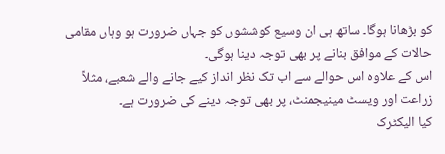کو بڑھانا ہوگا۔ ساتھ ہی ان وسیع کوششوں کو جہاں ضرورت ہو وہاں مقامی حالات کے موافق بنانے پر بھی توجہ دینا ہوگی۔
اس کے علاوہ اس حوالے سے اب تک نظر انداز کیے جانے والے شعبے، مثلاً زراعت اور ویسٹ مینیجمنٹ، پر بھی توجہ دینے کی ضرورت ہے۔
کیا الیکٹرک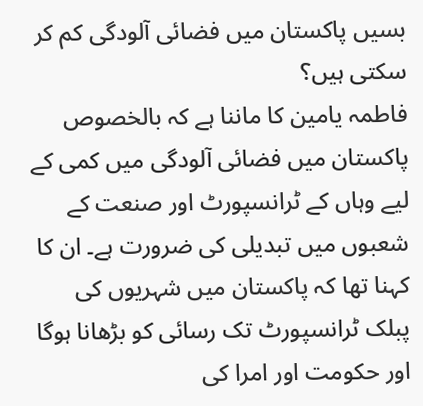بسیں پاکستان میں فضائی آلودگی کم کر سکتی ہیں؟
فاطمہ یامین کا ماننا ہے کہ بالخصوص پاکستان میں فضائی آلودگی میں کمی کے لیے وہاں کے ٹرانسپورٹ اور صنعت کے شعبوں میں تبدیلی کی ضرورت ہے۔ ان کا کہنا تھا کہ پاکستان میں شہریوں کی پبلک ٹرانسپورٹ تک رسائی کو بڑھانا ہوگا اور حکومت اور امرا کی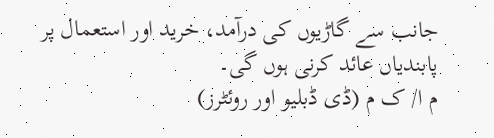جانب سے گاڑیوں کی درآمد، خرید اور استعمال پر پابندیاں عائد کرنی ہوں گی۔
م ا/ ک م (ڈی ڈبلیو اور روئٹرز)